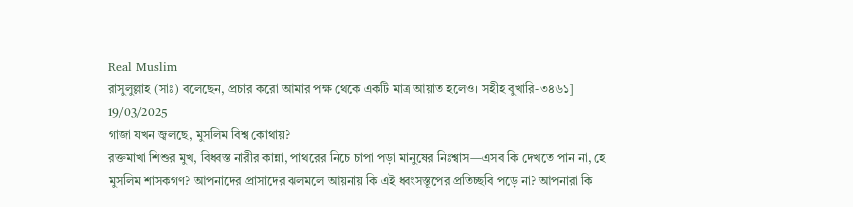Real Muslim
রাসুলুল্লাহ (সাঃ) বলেছেন, প্রচার করো আমার পক্ষ থেকে একটি মাত্র আয়াত হলেও। সহীহ বুখারি-৩৪৬১]
19/03/2025
গাজা যখন জ্বলছে, মুসলিম বিশ্ব কোথায়?
রক্তমাখা শিশুর মুখ, বিধ্বস্ত নারীর কান্না, পাথরের নিচে চাপা পড়া মানুষের নিঃশ্বাস—এসব কি দেখতে পান না, হে মুসলিম শাসকগণ? আপনাদের প্রাসাদের ঝলমলে আয়নায় কি এই ধ্বংসস্তূপের প্রতিচ্ছবি পড়ে না? আপনারা কি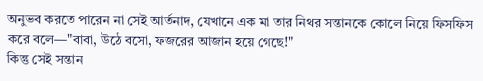অনুভব করতে পারেন না সেই আর্তনাদ, যেখানে এক মা তার নিথর সন্তানকে কোলে নিয়ে ফিসফিস করে বলে—"বাবা, উঠে বসো, ফজরের আজান হয়ে গেছে!"
কিন্তু সেই সন্তান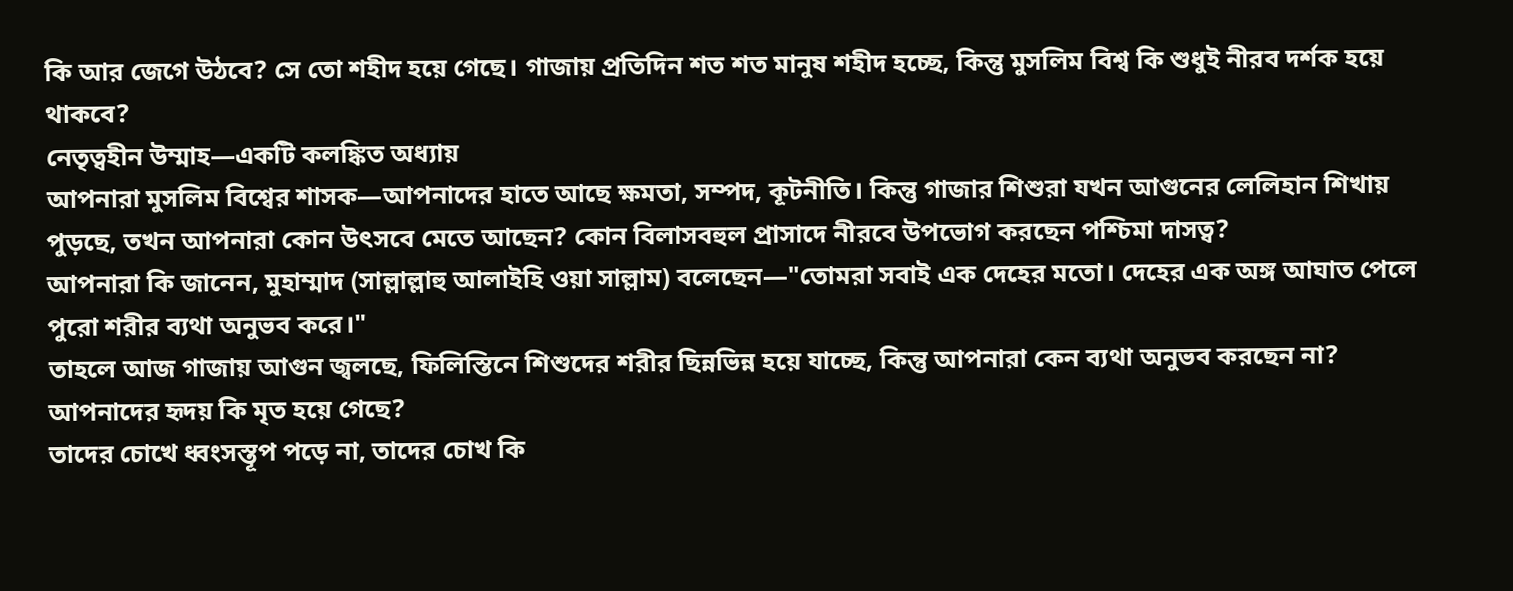কি আর জেগে উঠবে? সে তো শহীদ হয়ে গেছে। গাজায় প্রতিদিন শত শত মানুষ শহীদ হচ্ছে, কিন্তু মুসলিম বিশ্ব কি শুধুই নীরব দর্শক হয়ে থাকবে?
নেতৃত্বহীন উম্মাহ—একটি কলঙ্কিত অধ্যায়
আপনারা মুসলিম বিশ্বের শাসক—আপনাদের হাতে আছে ক্ষমতা, সম্পদ, কূটনীতি। কিন্তু গাজার শিশুরা যখন আগুনের লেলিহান শিখায় পুড়ছে, তখন আপনারা কোন উৎসবে মেতে আছেন? কোন বিলাসবহুল প্রাসাদে নীরবে উপভোগ করছেন পশ্চিমা দাসত্ব?
আপনারা কি জানেন, মুহাম্মাদ (সাল্লাল্লাহু আলাইহি ওয়া সাল্লাম) বলেছেন—"তোমরা সবাই এক দেহের মতো। দেহের এক অঙ্গ আঘাত পেলে পুরো শরীর ব্যথা অনুভব করে।"
তাহলে আজ গাজায় আগুন জ্বলছে, ফিলিস্তিনে শিশুদের শরীর ছিন্নভিন্ন হয়ে যাচ্ছে, কিন্তু আপনারা কেন ব্যথা অনুভব করছেন না? আপনাদের হৃদয় কি মৃত হয়ে গেছে?
তাদের চোখে ধ্বংসস্তূপ পড়ে না, তাদের চোখ কি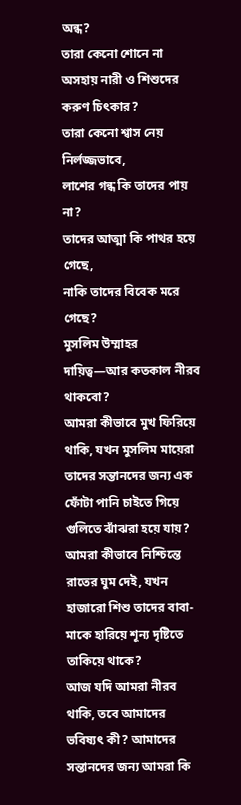অন্ধ?
তারা কেনো শোনে না অসহায় নারী ও শিশুদের করুণ চিৎকার?
তারা কেনো শ্বাস নেয় নির্লজ্জভাবে,
লাশের গন্ধ কি তাদের পায় না?
তাদের আত্মা কি পাথর হয়ে গেছে,
নাকি তাদের বিবেক মরে গেছে?
মুসলিম উম্মাহর দায়িত্ব—আর কতকাল নীরব থাকবো?
আমরা কীভাবে মুখ ফিরিয়ে থাকি, যখন মুসলিম মায়েরা তাদের সন্তানদের জন্য এক ফোঁটা পানি চাইতে গিয়ে গুলিতে ঝাঁঝরা হয়ে যায়? আমরা কীভাবে নিশ্চিন্তে রাতের ঘুম দেই, যখন হাজারো শিশু তাদের বাবা-মাকে হারিয়ে শূন্য দৃষ্টিতে তাকিয়ে থাকে?
আজ যদি আমরা নীরব থাকি, তবে আমাদের ভবিষ্যৎ কী? আমাদের সন্তানদের জন্য আমরা কি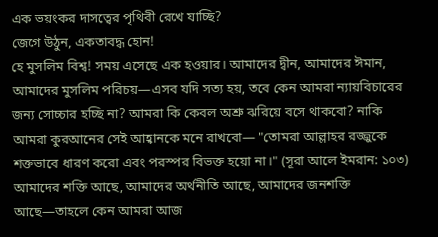এক ভয়ংকর দাসত্বের পৃথিবী রেখে যাচ্ছি?
জেগে উঠুন, একতাবদ্ধ হোন!
হে মুসলিম বিশ্ব! সময় এসেছে এক হওয়ার। আমাদের দ্বীন, আমাদের ঈমান, আমাদের মুসলিম পরিচয়—এসব যদি সত্য হয়, তবে কেন আমরা ন্যায়বিচারের জন্য সোচ্চার হচ্ছি না? আমরা কি কেবল অশ্রু ঝরিয়ে বসে থাকবো? নাকি আমরা কুরআনের সেই আহ্বানকে মনে রাখবো— "তোমরা আল্লাহর রজ্জুকে শক্তভাবে ধারণ করো এবং পরস্পর বিভক্ত হয়ো না।" (সূরা আলে ইমরান: ১০৩)
আমাদের শক্তি আছে, আমাদের অর্থনীতি আছে, আমাদের জনশক্তি আছে—তাহলে কেন আমরা আজ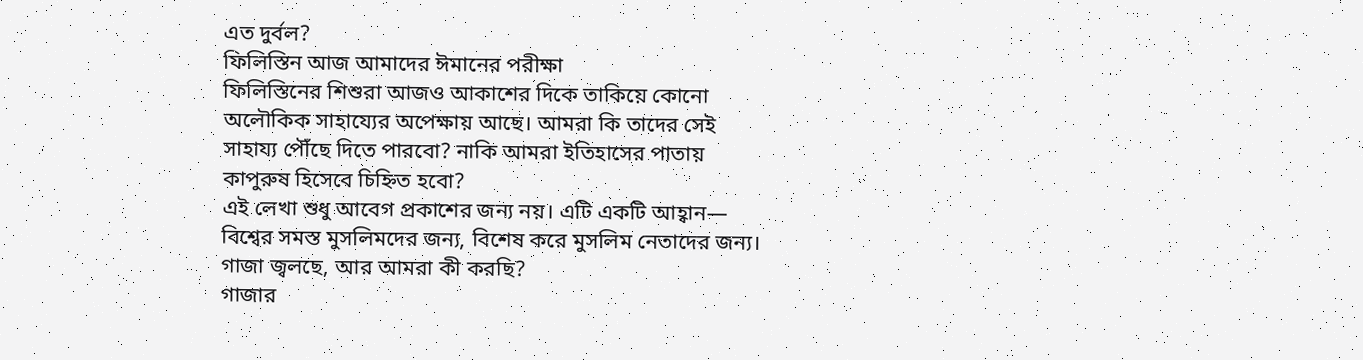এত দুর্বল?
ফিলিস্তিন আজ আমাদের ঈমানের পরীক্ষা
ফিলিস্তিনের শিশুরা আজও আকাশের দিকে তাকিয়ে কোনো অলৌকিক সাহায্যের অপেক্ষায় আছে। আমরা কি তাদের সেই সাহায্য পৌঁছে দিতে পারবো? নাকি আমরা ইতিহাসের পাতায় কাপুরুষ হিসেবে চিহ্নিত হবো?
এই লেখা শুধু আবেগ প্রকাশের জন্য নয়। এটি একটি আহ্বান— বিশ্বের সমস্ত মুসলিমদের জন্য, বিশেষ করে মুসলিম নেতাদের জন্য।
গাজা জ্বলছে, আর আমরা কী করছি?
গাজার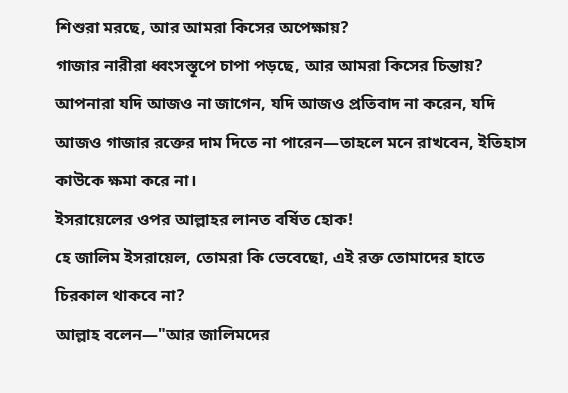শিশুরা মরছে, আর আমরা কিসের অপেক্ষায়?
গাজার নারীরা ধ্বংসস্তূপে চাপা পড়ছে, আর আমরা কিসের চিন্তায়? আপনারা যদি আজও না জাগেন, যদি আজও প্রতিবাদ না করেন, যদি আজও গাজার রক্তের দাম দিতে না পারেন—তাহলে মনে রাখবেন, ইতিহাস কাউকে ক্ষমা করে না।
ইসরায়েলের ওপর আল্লাহর লানত বর্ষিত হোক!
হে জালিম ইসরায়েল, তোমরা কি ভেবেছো, এই রক্ত তোমাদের হাতে চিরকাল থাকবে না?
আল্লাহ বলেন—"আর জালিমদের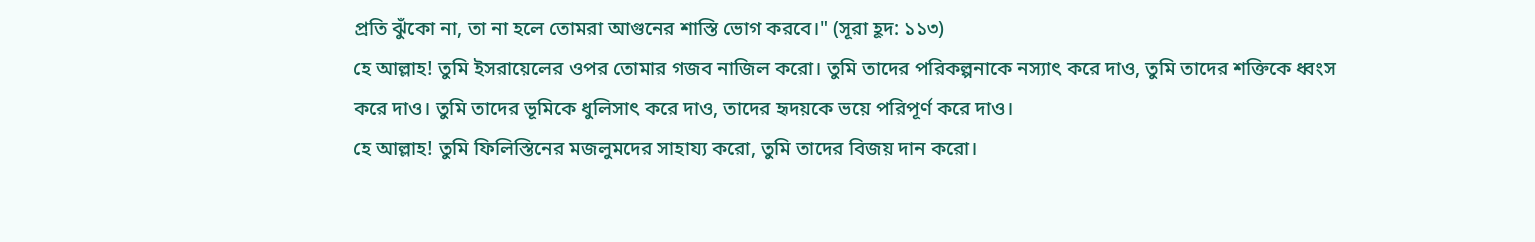প্রতি ঝুঁকো না, তা না হলে তোমরা আগুনের শাস্তি ভোগ করবে।" (সূরা হূদ: ১১৩)
হে আল্লাহ! তুমি ইসরায়েলের ওপর তোমার গজব নাজিল করো। তুমি তাদের পরিকল্পনাকে নস্যাৎ করে দাও, তুমি তাদের শক্তিকে ধ্বংস করে দাও। তুমি তাদের ভূমিকে ধুলিসাৎ করে দাও, তাদের হৃদয়কে ভয়ে পরিপূর্ণ করে দাও।
হে আল্লাহ! তুমি ফিলিস্তিনের মজলুমদের সাহায্য করো, তুমি তাদের বিজয় দান করো।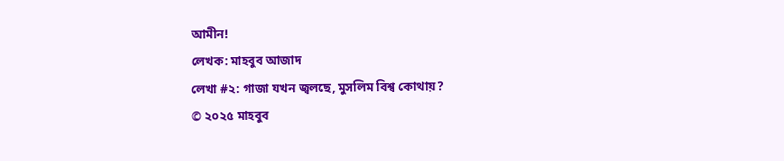আমীন!
লেখক: মাহবুব আজাদ
লেখা #২: গাজা যখন জ্বলছে, মুসলিম বিশ্ব কোথায়?
© ২০২৫ মাহবুব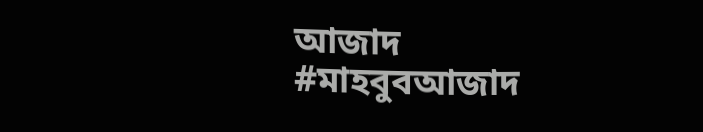আজাদ
#মাহবুবআজাদ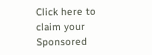Click here to claim your Sponsored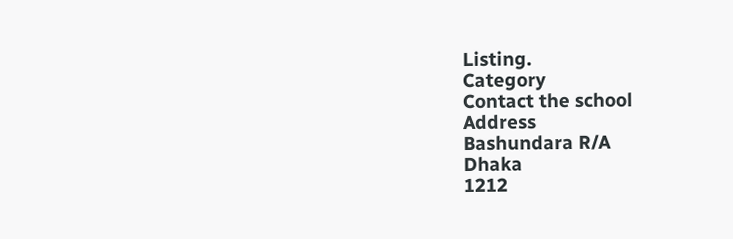Listing.
Category
Contact the school
Address
Bashundara R/A
Dhaka
1212